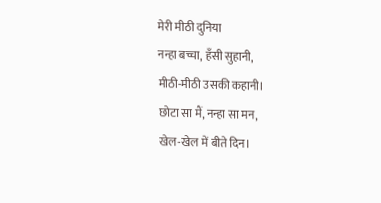मेरी मीठी दुनिया
नन्हा बच्चा, हँसी सुहानी,
मीठी-मीठी उसकी कहानी।
छोटा सा मैं, नन्हा सा मन,
खेल-खेल में बीते दिन।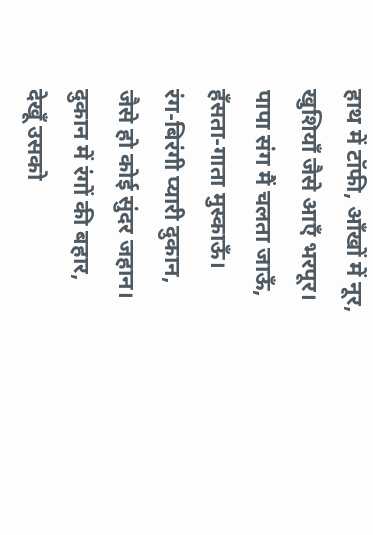हाथ में टॉफी, आँखों में नूर,
खुशियाँ जैसे आएँ भरपूर।
पापा संग मैं चलता जाऊँ,
हँसता-गाता मुस्काऊँ।
रंग-बिरंगी प्यारी दुकान,
जैसे हो कोई सुंदर जहान।
दुकान में रंगों की बहार,
देखूँ उसको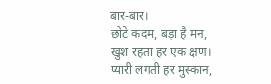बार-बार।
छोटे कदम, बड़ा है मन,
खुश रहता हर एक क्षण।
प्यारी लगती हर मुस्कान,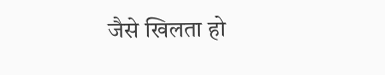जैसे खिलता हो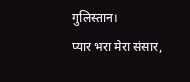गुलिस्तान।
प्यार भरा मेरा संसार,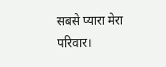सबसे प्यारा मेरा परिवार।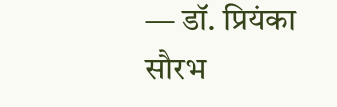— डॉ. प्रियंका सौरभ